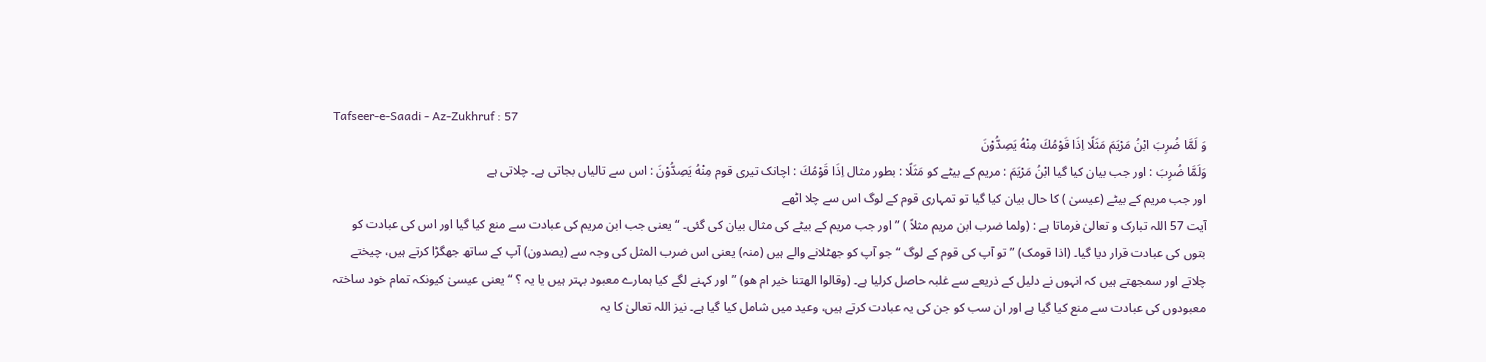Tafseer-e-Saadi - Az-Zukhruf : 57
وَ لَمَّا ضُرِبَ ابْنُ مَرْیَمَ مَثَلًا اِذَا قَوْمُكَ مِنْهُ یَصِدُّوْنَ
وَلَمَّا ضُرِبَ : اور جب بیان کیا گیا ابْنُ مَرْيَمَ : مریم کے بیٹے کو مَثَلًا : بطور مثال اِذَا قَوْمُكَ : اچانک تیری قوم مِنْهُ يَصِدُّوْنَ : اس سے تالیاں بجاتی ہے۔ چلاتی ہے
اور جب مریم کے بیٹے (عیسیٰ ) کا حال بیان کیا گیا تو تمہاری قوم کے لوگ اس سے چلا اٹھے
آیت 57 اللہ تبارک و تعالیٰ فرماتا ہے : (ولما ضرب ابن مریم مثلاً ) ” اور جب مریم کے بیٹے کی مثال بیان کی گئی۔ “ یعنی جب ابن مریم کی عبادت سے منع کیا گیا اور اس کی عبادت کو بتوں کی عبادت قرار دیا گیا۔ (اذا قومک) ” تو آپ کی قوم کے لوگ “ جو آپ کو جھٹلانے والے ہیں (منہ) یعنی اس ضرب المثل کی وجہ سے (یصدون) آپ کے ساتھ جھگڑا کرتے ہیں، چیختے چلاتے اور سمجھتے ہیں کہ انہوں نے دلیل کے ذریعے سے غلبہ حاصل کرلیا ہے۔ (وقالوا الھتنا خیر ام ھو) ” اور کہنے لگے کیا ہمارے معبود بہتر ہیں یا یہ ؟ “ یعنی عیسیٰ کیونکہ تمام خود ساختہ معبودوں کی عبادت سے منع کیا گیا ہے اور ان سب کو جن کی یہ عبادت کرتے ہیں، وعید میں شامل کیا گیا ہے۔ نیز اللہ تعالیٰ کا یہ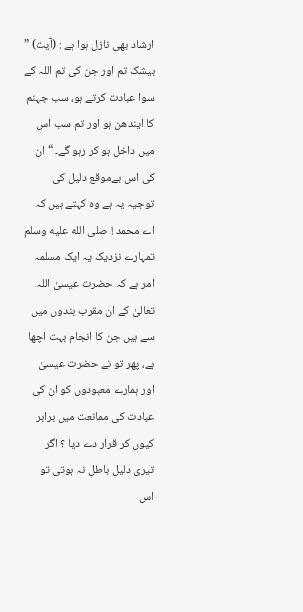ارشاد بھی نازل ہوا ہے : (آیت) ” بیشک تم اور جن کی تم اللہ کے سوا عبادت کرتے ہو، سب جہنم کا ایندھن ہو اور تم سب اس میں داخل ہو کر رہو گے۔ “ ان کی اس بےموقع دلیل کی توجیہ یہ ہے وہ کہتے ہیں کہ اے محمد ! صلى الله عليه وسلم تمہارے نزدیک یہ ایک مسلمہ امر ہے کہ حضرت عیسیٰ اللہ تعالیٰ کے ان مقرب بندوں میں سے ہیں جن کا انجام بہت اچھا ہے، پھر تو نے حضرت عیسیٰ اور ہمارے معبودوں کو ان کی عبادت کی ممانعت میں برابر کیوں کر قرار دے دیا ؟ اگر تیری دلیل باطل نہ ہوتی تو اس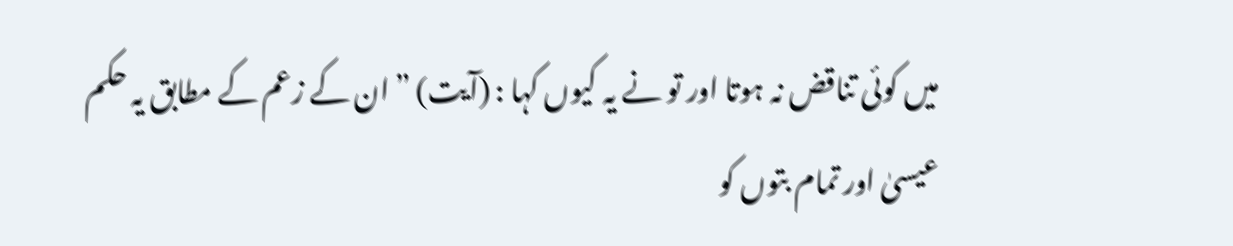میں کوئی تناقض نہ ہوتا اور تو نے یہ کیوں کہا : (آیت) ” ان کے زعم کے مطابق یہ حکم عیسیٰ اور تمام بتوں کو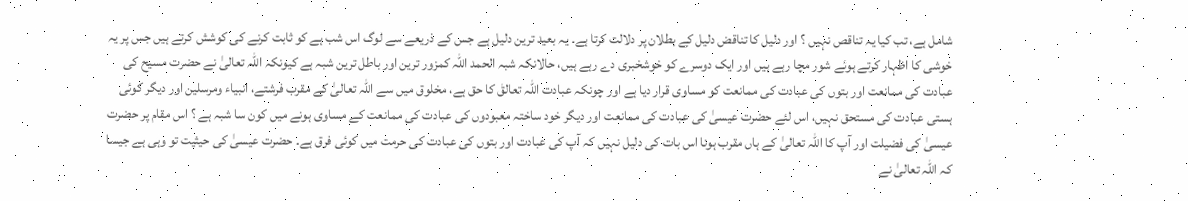شامل ہے، تب کیا یہ تناقص نہیں ؟ اور دلیل کا تناقض دلیل کے بطلان پر دلالت کرتا ہے۔ یہ بعید ترین دلیل ہے جس کے ذریعے سے لوگ اس شب ہے کو ثابت کرنے کی کوشش کرتے ہیں جس پر یہ خوشی کا اظہار کرتے ہوئے شور مچا رہے ہیں اور ایک دوسرے کو خوشخبری دے رہے ہیں، حالانکہ شبہ الحمد اللہ کمزور ترین اور باطل ترین شبہ ہے کیونکہ اللہ تعالیٰ نے حضرت مسیح کی عبادت کی ممانعت اور بتوں کی عبادت کی ممانعت کو مساوی قرار دیا ہے اور چونکہ عبادت اللہ تعالقٰ کا حق ہے، مخلوق میں سے اللہ تعالیٰ کے مقرب فرشتے، انبیاء ومرسلین اور دیگر کوئی ہستی عبادت کی مستحق نہیں، اس لئے حضرت عیسیٰ کی عبادت کی ممانعت اور دیگر خود ساختہ معبودوں کی عبادت کی ممانعت کے مساوی ہونے میں کون سا شبہ ہے ؟ اس مقام پر حضرت عیسیٰ کی فضیلت اور آپ کا اللہ تعالیٰ کے ہاں مقرب ہونا اس بات کی دلیل نہیں کہ آپ کی عبادت اور بتوں کی عبادت کی حرمت میں کوئی فرق ہے۔ حضرت عیسیٰ کی حیثیت تو وہی ہے جیسا کہ اللہ تعالیٰ نے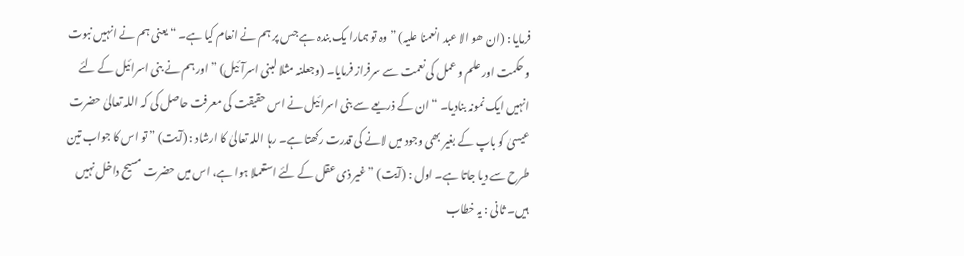فرمایا : (ان ھو الا عبد انعمنا علیہ) ” وہ تو ہمارا یک بندہ ہے جس پر ہم نے انعام کیا ہے۔ “ یعنی ہم نے انہیں نبوت و حکمت اور علم و عمل کی نعمت سے سرفراز فرمایا۔ (وجعلنہ مثلا لبنی اسرآئیل) ” اور ہم نے بنی اسرائیل کے لئے انہیں ایک نمونہ بنادیا۔ “ ان کے ذریعے سے بنی اسرائیل نے اس حقیقت کی معرفت حاصل کی کہ اللہ تعالیٰ حضرت عیسیٰ کو باپ کے بغیر بھی وجود میں لانے کی قدرت رکھتا ہے۔ رہا اللہ تعالیٰ کا ارشاد : (آیت) ” تو اس کا جواب تین طرح سے دیا جاتا ہے۔ اول : (آیت) ” غیر ذی عقل کے لئے استعملا ہوا ہے، اس میں حضرت مسیح داخل نہیں ہیں۔ ثانی : یہ خطاب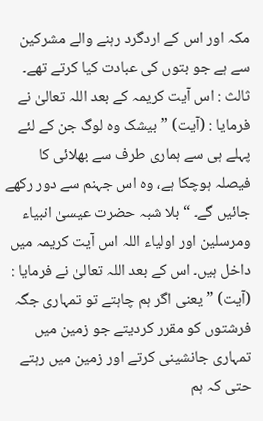مکہ اور اس کے اردگرد رہنے والے مشرکین سے ہے جو بتوں کی عبادت کیا کرتے تھے۔ ثالث : اس آیت کریمہ کے بعد اللہ تعالیٰ نے فرمایا : (آیت) ” بیشک وہ لوگ جن کے لئے پہلے ہی سے ہماری طرف سے بھلائی کا فیصلہ ہوچکا ہے، وہ اس جہنم سے دور رکھے جائیں گے۔ “ بلا شبہ حضرت عیسیٰ انبیاء ومرسلین اور اولیاء اللہ اس آیت کریمہ میں داخل ہیں۔ اس کے بعد اللہ تعالیٰ نے فرمایا : (آیت) ” یعنی اگر ہم چاہتے تو تمہاری جگہ فرشتوں کو مقرر کردیتے جو زمین میں تمہاری جانشینی کرتے اور زمین میں رہتے حتی کہ ہم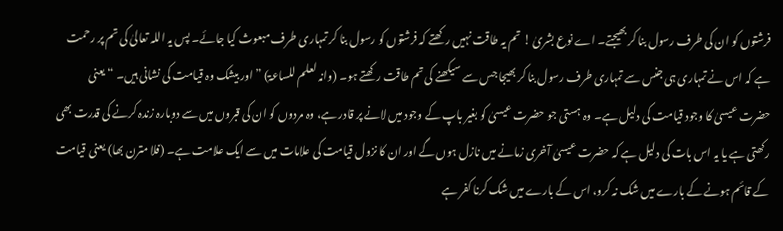فرشتوں کو ان کی طرف رسول بنا کر بھیجتے۔ اے نوع بشریٰ ! تم یہ طاقت نہیں رکھتے کہ فرشتوں کو رسول بنا کر تمہاری طرف مبعوث کیا جائے۔ پس یہ اللہ تعالیٰ کی تم پر رحمت ہے کہ اس نے تمہاری ہی جنس سے تمہاری طرف رسول بنا کر بھیجا جس سے سیکھنے کی تم طاقت رکھتے ہو۔ (وانہ لعلم للساعۃ) ” اور بیشک وہ قیامت کی نشانی ہیں۔ “ یعنی حضرت عیسیٰ کا وجود قیامت کی دلیل ہے۔ وہ ہستی جو حضرت عیسیٰ کو بغیر باپ کے وجود میں لانے پر قادر ہے، وہ مردوں کو ان کی قبروں میں سے دوبارہ زندہ کرنے کی قدرت بھی رکھتی ہے یا یہ اس بات کی دلیل ہے کہ حضرت عیسیٰ آخری زمانے میں نازل ہوں گے اور ان کا نزول قیامت کی علامات میں سے ایک علامت ہے۔ (فلا مترن بھا) یعنی قیامت کے قائم ہونے کے بارے میں شک نہ کرو، اس کے بارے میں شک کرنا کفر ہے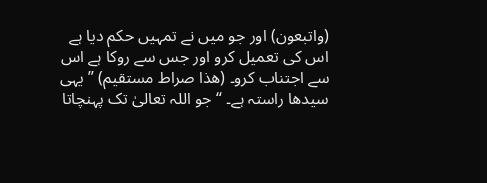(واتبعون) اور جو میں نے تمہیں حکم دیا ہے اس کی تعمیل کرو اور جس سے روکا ہے اس سے اجتناب کرو۔ (ھذا صراط مستقیم) ” یہی سیدھا راستہ ہے۔ “ جو اللہ تعالیٰ تک پہنچاتا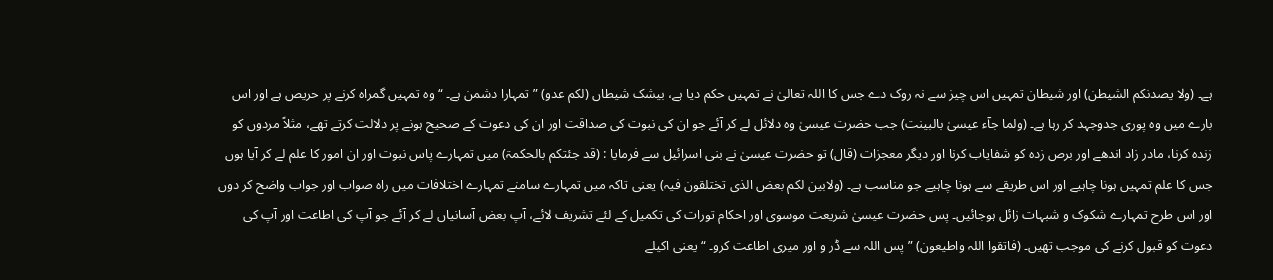ہے۔ (ولا یصدنکم الشیطن) اور شیطان تمہیں اس چیز سے نہ روک دے جس کا اللہ تعالیٰ نے تمہیں حکم دیا ہے، بیشک شیطاں (لکم عدو) ” تمہارا دشمن ہے۔ “ وہ تمہیں گمراہ کرنے پر حریص ہے اور اس بارے میں وہ پوری جدوجہد کر رہا ہے۔ (ولما جآء عیسیٰ بالبینت) جب حضرت عیسیٰ وہ دلائل لے کر آئے جو ان کی نبوت کی صداقت اور ان کی دعوت کے صحیح ہونے پر دلالت کرتے تھے، مثلاً مردوں کو زندہ کرنا، مادر زاد اندھے اور برص زدہ کو شفایاب کرنا اور دیگر معجزات (قال) تو حضرت عیسیٰ نے بنی اسرائیل سے فرمایا : (قد جئتکم بالحکمۃ) میں تمہارے پاس نبوت اور ان امور کا علم لے کر آیا ہوں جس کا علم تمہیں ہونا چاہیے اور اس طریقے سے ہونا چاہیے جو مناسب ہے۔ (ولابین لکم بعض الذی تختلقون فیہ) یعنی تاکہ میں تمہارے سامنے تمہارے اختلافات میں راہ صواب اور جواب واضح کر دوں اور اس طرح تمہارے شکوک و شبہات زائل ہوجائیں۔ پس حضرت عیسیٰ شریعت موسوی اور احکام تورات کی تکمیل کے لئے تشریف لائے، آپ بعض آسانیاں لے کر آئے جو آپ کی اطاعت اور آپ کی دعوت کو قبول کرنے کی موجب تھیں۔ (فاتقوا اللہ واطیعون) ” پس اللہ سے ڈر و اور میری اطاعت کرو۔ “ یعنی اکیلے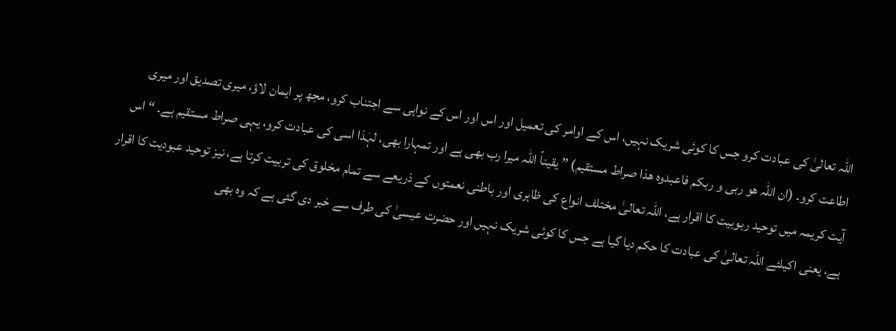اللہ تعالیٰ کی عبادت کرو جس کا کوئی شریک نہیں، اس کے اوامر کی تعمیل اور اس اور اس کے نواہی سے اجتناب کرو، مجھ پر ایمان لاؤ، میری تصدیق اور میری اطاعت کرو۔ (ان اللہ ھو ربی و ربکم فاعبدوہ ھذا صراط مستقیم) ” یقیناً اللہ میرا رب بھی ہے اور تمہارا بھی، لہٰذا اسی کی عبادت کرو، یہی صراط مستقیم ہے۔ “ اس آیت کریمہ میں توحید ربوبیت کا اقرار ہے، اللہ تعالیٰ مختلف انواع کی ظاہری اور باطنی نعمتوں کے ذریعے سے تمام مخلوق کی تربیت کرتا ہے، نیز توحید عبودیت کا اقرار ہے، یعنی اکیلئے اللہ تعالیٰ کی عبادت کا حکم دیا گیا ہے جس کا کوئی شریک نہیں اور حضرت عیسیٰ کی طرف سے خبر دی گئی ہے کہ وہ بھی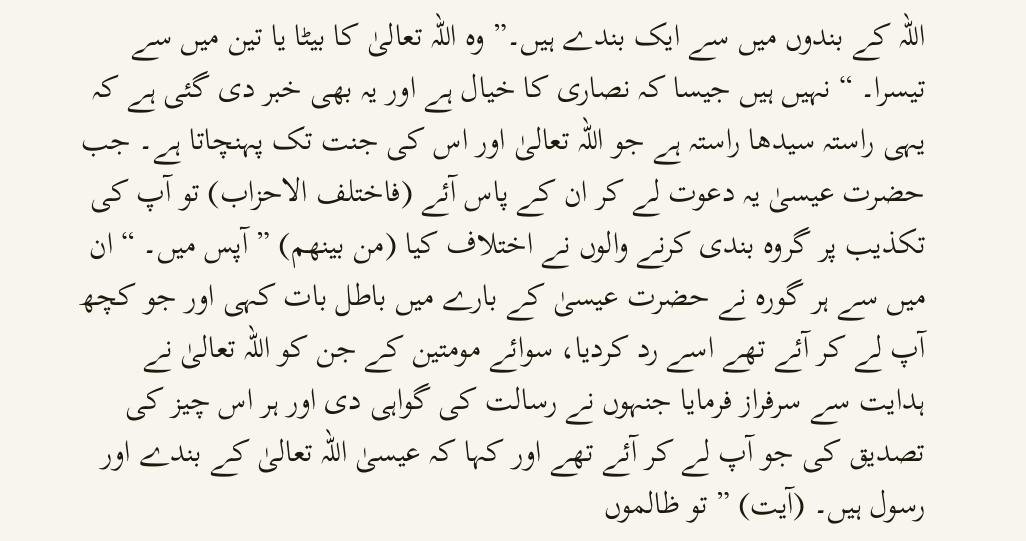اللہ کے بندوں میں سے ایک بندے ہیں۔” وہ اللہ تعالیٰ کا بیٹا یا تین میں سے تیسرا۔ “ نہیں ہیں جیسا کہ نصاری کا خیال ہے اور یہ بھی خبر دی گئی ہے کہ یہی راستہ سیدھا راستہ ہے جو اللہ تعالیٰ اور اس کی جنت تک پہنچاتا ہے۔ جب حضرت عیسیٰ یہ دعوت لے کر ان کے پاس آئے (فاختلف الاحزاب) تو آپ کی تکذیب پر گروہ بندی کرنے والوں نے اختلاف کیا (من بینھم) ” آپس میں۔ “ ان میں سے ہر گورہ نے حضرت عیسیٰ کے بارے میں باطل بات کہی اور جو کچھ آپ لے کر آئے تھے اسے رد کردیا، سوائے مومتین کے جن کو اللہ تعالیٰ نے ہدایت سے سرفراز فرمایا جنہوں نے رسالت کی گواہی دی اور ہر اس چیز کی تصدیق کی جو آپ لے کر آئے تھے اور کہا کہ عیسیٰ اللہ تعالیٰ کے بندے اور رسول ہیں۔ (آیت) ” تو ظالموں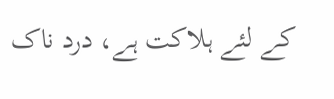کے لئے ہلاکت ہے، درد ناک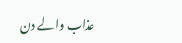عذاب والے دن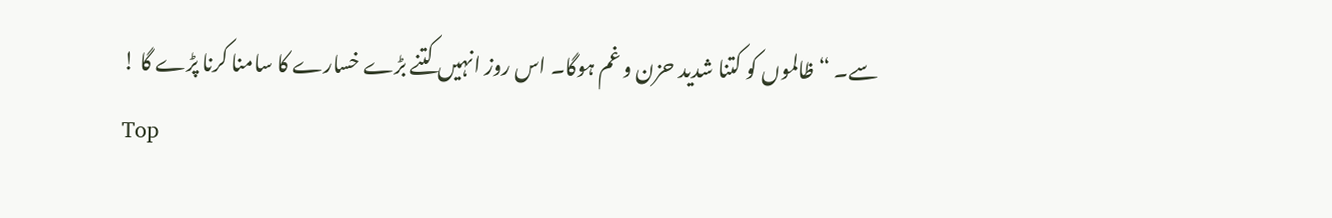سے۔ “ ظالموں کو کتنا شدید حزن و غم ہوگا۔ اس روز انہیں کتنے بڑے خسارے کا سامنا کرنا پڑے گا !
Top